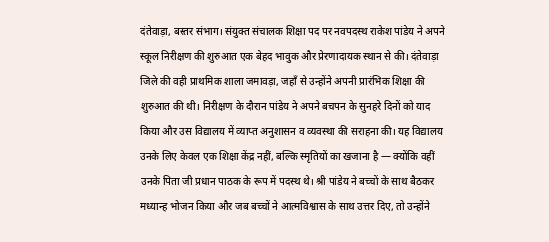दंतेवाड़ा, बस्तर संभाग। संयुक्त संचालक शिक्षा पद पर नवपदस्थ राकेश पांडेय ने अपने स्कूल निरीक्षण की शुरुआत एक बेहद भावुक और प्रेरणादायक स्थान से की। दंतेवाड़ा जिले की वही प्राथमिक शाला जमावड़ा, जहाँ से उन्होंने अपनी प्रारंभिक शिक्षा की शुरुआत की थी। निरीक्षण के दौरान पांडेय ने अपने बचपन के सुनहरे दिनों को याद किया और उस विद्यालय में व्याप्त अनुशासन व व्यवस्था की सराहना की। यह विद्यालय उनके लिए केवल एक शिक्षा केंद्र नहीं, बल्कि स्मृतियों का खजाना है — क्योंकि वहीं उनके पिता जी प्रधान पाठक के रूप में पदस्थ थे। श्री पांडेय ने बच्चों के साथ बैठकर मध्यान्ह भोजन किया और जब बच्चों ने आत्मविश्वास के साथ उत्तर दिए, तो उन्होंने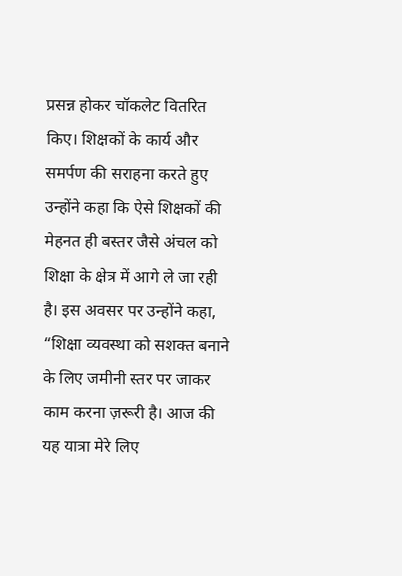प्रसन्न होकर चॉकलेट वितरित किए। शिक्षकों के कार्य और समर्पण की सराहना करते हुए उन्होंने कहा कि ऐसे शिक्षकों की मेहनत ही बस्तर जैसे अंचल को शिक्षा के क्षेत्र में आगे ले जा रही है। इस अवसर पर उन्होंने कहा, “शिक्षा व्यवस्था को सशक्त बनाने के लिए जमीनी स्तर पर जाकर काम करना ज़रूरी है। आज की यह यात्रा मेरे लिए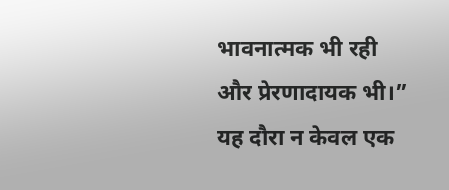भावनात्मक भी रही और प्रेरणादायक भी।” यह दौरा न केवल एक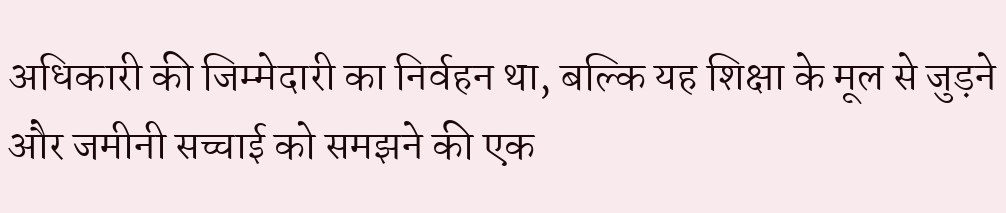अधिकारी की जिम्मेदारी का निर्वहन था, बल्कि यह शिक्षा के मूल से जुड़ने और जमीनी सच्चाई को समझने की एक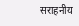सराहनीय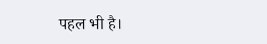पहल भी है।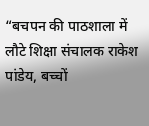“बचपन की पाठशाला में लौटे शिक्षा संचालक राकेश पांडेय, बच्चों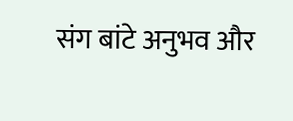संग बांटे अनुभव और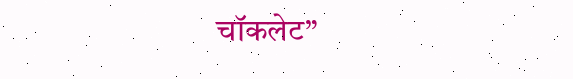चॉकलेट”